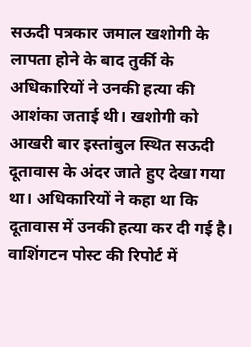सऊदी पत्रकार जमाल खशोगी के लापता होने के बाद तुर्की के अधिकारियों ने उनकी हत्या की आशंका जताई थी। खशोगी को आखरी बार इस्तांबुल स्थित सऊदी दूतावास के अंदर जाते हुए देखा गया था। अधिकारियों ने कहा था कि दूतावास में उनकी हत्या कर दी गई है। वाशिंगटन पोस्ट की रिपोर्ट में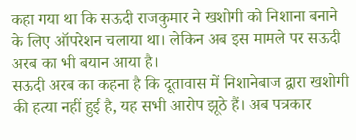कहा गया था कि सऊदी राजकुमार ने खशोगी को निशाना बनाने के लिए ऑपरेशन चलाया था। लेकिन अब इस मामले पर सऊदी अरब का भी बयान आया है।
सऊदी अरब का कहना है कि दूतावास में निशानेबाज द्वारा खशोगी की हत्या नहीं हुई है, यह सभी आरोप झूठे हैं। अब पत्रकार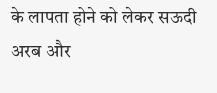के लापता होने को लेकर सऊदी अरब और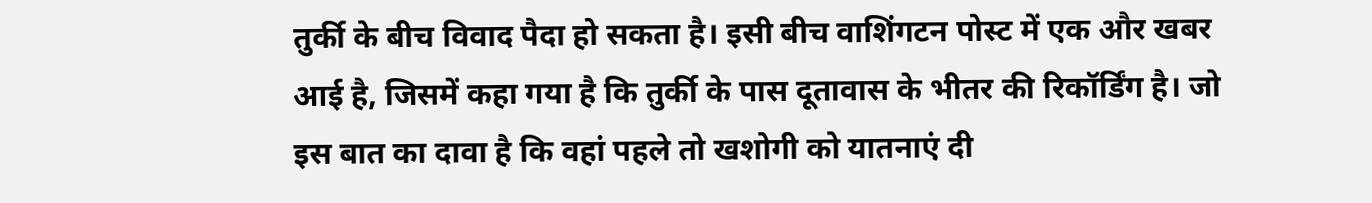तुर्की के बीच विवाद पैदा हो सकता है। इसी बीच वाशिंगटन पोस्ट में एक और खबर आई है, जिसमें कहा गया है कि तुर्की के पास दूतावास के भीतर की रिकॉर्डिंग है। जो इस बात का दावा है कि वहां पहले तो खशोगी को यातनाएं दी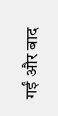गईं और बाद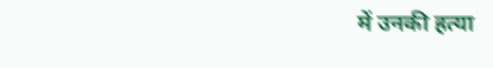में उनकी हत्या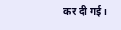कर दी गई।